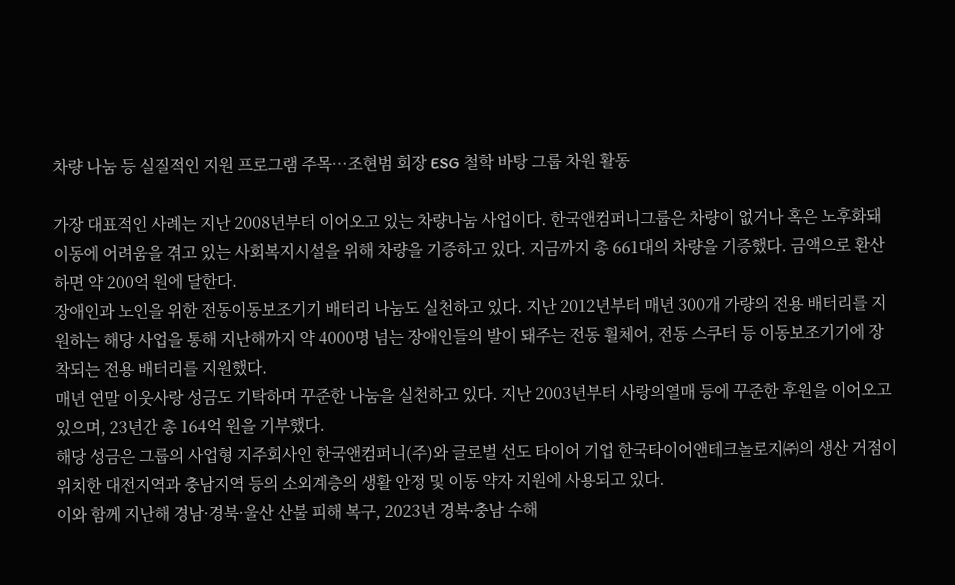차량 나눔 등 실질적인 지원 프로그램 주목…조현범 회장 ESG 철학 바탕 그룹 차원 활동

가장 대표적인 사례는 지난 2008년부터 이어오고 있는 차량나눔 사업이다. 한국앤컴퍼니그룹은 차량이 없거나 혹은 노후화돼 이동에 어려움을 겪고 있는 사회복지시설을 위해 차량을 기증하고 있다. 지금까지 총 661대의 차량을 기증했다. 금액으로 환산하면 약 200억 원에 달한다.
장애인과 노인을 위한 전동이동보조기기 배터리 나눔도 실천하고 있다. 지난 2012년부터 매년 300개 가량의 전용 배터리를 지원하는 해당 사업을 통해 지난해까지 약 4000명 넘는 장애인들의 발이 돼주는 전동 휠체어, 전동 스쿠터 등 이동보조기기에 장착되는 전용 배터리를 지원했다.
매년 연말 이웃사랑 성금도 기탁하며 꾸준한 나눔을 실천하고 있다. 지난 2003년부터 사랑의열매 등에 꾸준한 후원을 이어오고 있으며, 23년간 총 164억 원을 기부했다.
해당 성금은 그룹의 사업형 지주회사인 한국앤컴퍼니(주)와 글로벌 선도 타이어 기업 한국타이어앤테크놀로지㈜의 생산 거점이 위치한 대전지역과 충남지역 등의 소외계층의 생활 안정 및 이동 약자 지원에 사용되고 있다.
이와 함께 지난해 경남·경북·울산 산불 피해 복구, 2023년 경북∙충남 수해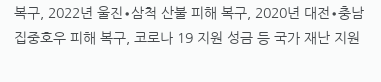복구, 2022년 울진∙삼척 산불 피해 복구, 2020년 대전∙충남 집중호우 피해 복구, 코로나 19 지원 성금 등 국가 재난 지원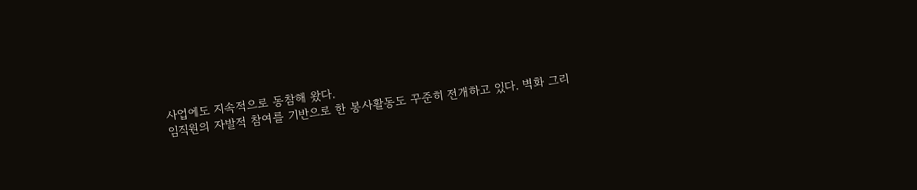사업에도 지속적으로 동참해 왔다.
임직원의 자발적 참여를 기반으로 한 봉사활동도 꾸준히 전개하고 있다. 벽화 그리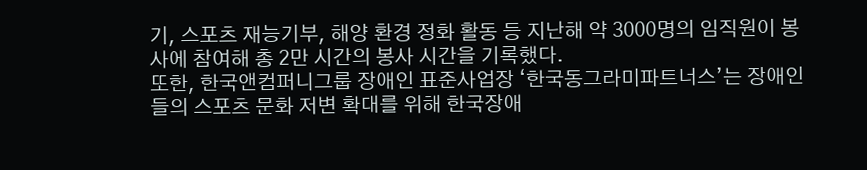기, 스포츠 재능기부, 해양 환경 정화 활동 등 지난해 약 3000명의 임직원이 봉사에 참여해 총 2만 시간의 봉사 시간을 기록했다.
또한, 한국앤컴퍼니그룹 장애인 표준사업장 ‘한국동그라미파트너스’는 장애인들의 스포츠 문화 저변 확대를 위해 한국장애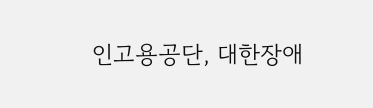인고용공단, 대한장애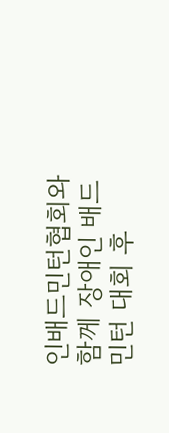인배드민턴협회와 함께 장애인 배드민턴 대회 후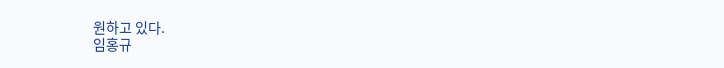원하고 있다.
임홍규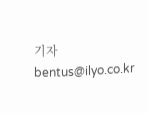기자 bentus@ilyo.co.kr